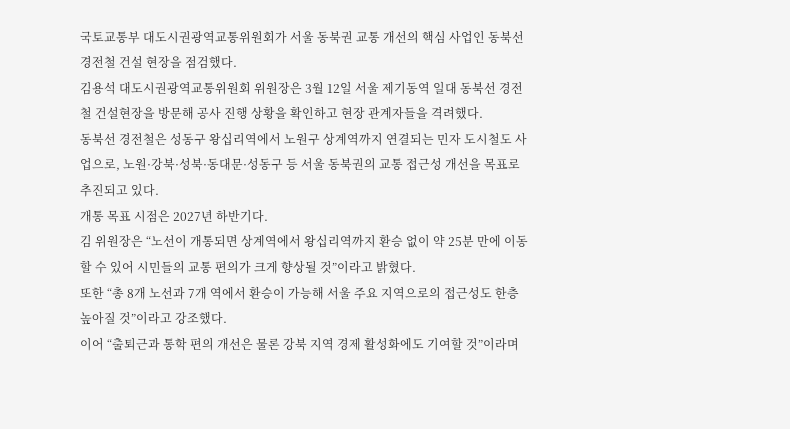국토교통부 대도시권광역교통위원회가 서울 동북권 교통 개선의 핵심 사업인 동북선 경전철 건설 현장을 점검했다.
김용석 대도시권광역교통위원회 위원장은 3월 12일 서울 제기동역 일대 동북선 경전철 건설현장을 방문해 공사 진행 상황을 확인하고 현장 관계자들을 격려했다.
동북선 경전철은 성동구 왕십리역에서 노원구 상계역까지 연결되는 민자 도시철도 사업으로, 노원·강북·성북·동대문·성동구 등 서울 동북권의 교통 접근성 개선을 목표로 추진되고 있다.
개통 목표 시점은 2027년 하반기다.
김 위원장은 “노선이 개통되면 상계역에서 왕십리역까지 환승 없이 약 25분 만에 이동할 수 있어 시민들의 교통 편의가 크게 향상될 것”이라고 밝혔다.
또한 “총 8개 노선과 7개 역에서 환승이 가능해 서울 주요 지역으로의 접근성도 한층 높아질 것”이라고 강조했다.
이어 “출퇴근과 통학 편의 개선은 물론 강북 지역 경제 활성화에도 기여할 것”이라며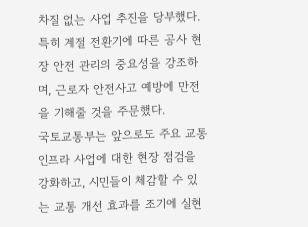차질 없는 사업 추진을 당부했다.
특히 계절 전환기에 따른 공사 현장 안전 관리의 중요성을 강조하며, 근로자 안전사고 예방에 만전을 기해줄 것을 주문했다.
국토교통부는 앞으로도 주요 교통 인프라 사업에 대한 현장 점검을 강화하고, 시민들이 체감할 수 있는 교통 개선 효과를 조기에 실현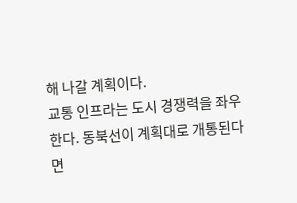해 나갈 계획이다.
교통 인프라는 도시 경쟁력을 좌우한다. 동북선이 계획대로 개통된다면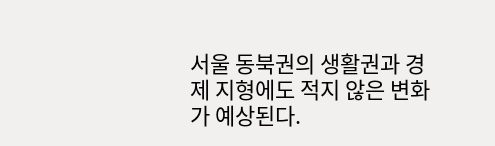서울 동북권의 생활권과 경제 지형에도 적지 않은 변화가 예상된다.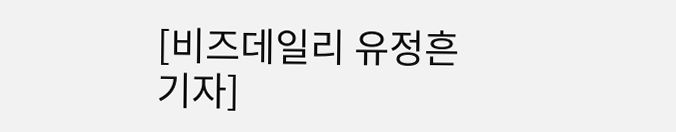[비즈데일리 유정흔 기자]